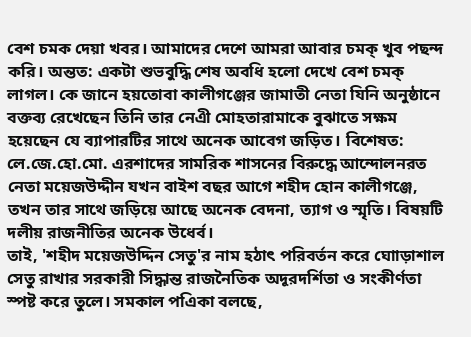বেশ চমক দেয়া খবর। আমাদের দেশে আমরা আবার চমক্ খুব পছন্দ করি। অন্তত: একটা শুভবুদ্ধি শেষ অবধি হলো দেখে বেশ চমক্ লাগল। কে জানে হয়তোবা কালীগঞ্জের জামাতী নেতা যিনি অনুষ্ঠানে বক্তব্য রেখেছেন তিনি তার নেএী মোহতারামাকে বুঝাতে সক্ষম হয়েছেন যে ব্যাপারটির সাথে অনেক আবেগ জড়িত। বিশেষত: লে.জে.হো.মো. এরশাদের সামরিক শাসনের বিরুদ্ধে আন্দোলনরত নেতা ময়েজউদ্দীন যখন বাইশ বছর আগে শহীদ হোন কালীগঞ্জে, তখন তার সাথে জড়িয়ে আছে অনেক বেদনা, ত্যাগ ও স্মৃতি। বিষয়টি দলীয় রাজনীতির অনেক উধের্ব।
তাই, 'শহীদ ময়েজউদ্দিন সেতু'র নাম হঠাৎ পরিবর্তন করে ঘোাড়াশাল সেতু রাখার সরকারী সিদ্ধান্ত রাজনৈতিক অদূরদর্শিতা ও সংকীর্ণতা স্পষ্ট করে তুলে। সমকাল পএিকা বলছে,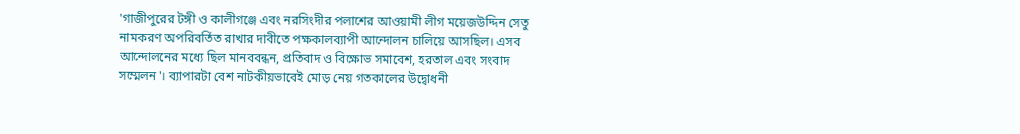'গাজীপুরের টঙ্গী ও কালীগঞ্জে এবং নরসিংদীর পলাশের আওয়ামী লীগ ময়েজউদ্দিন সেতু নামকরণ অপরিবর্তিত রাখার দাবীতে পক্ষকালব্যাপী আন্দোলন চালিয়ে আসছিল। এসব আন্দোলনের মধ্যে ছিল মানববন্ধন, প্রতিবাদ ও বিক্ষোভ সমাবেশ, হরতাল এবং সংবাদ সম্মেলন'। ব্যাপারটা বেশ নাটকীয়ভাবেই মোড় নেয় গতকালের উদ্বোধনী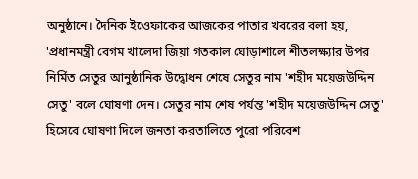অনুষ্ঠানে। দৈনিক ইওেফাকের আজকের পাতার খবরের বলা হয়, 'প্রধানমন্ত্রী বেগম খালেদা জিয়া গতকাল ঘোড়াশালে শীতলক্ষ্যার উপর নির্মিত সেতুর আনুষ্ঠানিক উদ্বোধন শেষে সেতুর নাম 'শহীদ ময়েজউদ্দিন সেতু' বলে ঘোষণা দেন। সেতুর নাম শেষ পর্যন্ত 'শহীদ ময়েজউদ্দিন সেতু' হিসেবে ঘোষণা দিলে জনতা করতালিতে পুরো পরিবেশ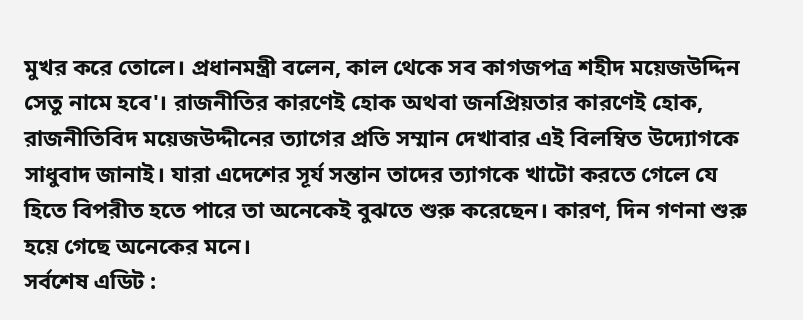মুখর করে তোলে। প্রধানমন্ত্রী বলেন, কাল থেকে সব কাগজপত্র শহীদ ময়েজউদ্দিন সেতু নামে হবে'। রাজনীতির কারণেই হোক অথবা জনপ্রিয়তার কারণেই হোক, রাজনীতিবিদ ময়েজউদ্দীনের ত্যাগের প্রতি সম্মান দেখাবার এই বিলম্বিত উদ্যোগকে সাধুবাদ জানাই। যারা এদেশের সূর্য সন্তান তাদের ত্যাগকে খাটো করতে গেলে যে হিতে বিপরীত হতে পারে তা অনেকেই বুঝতে শুরু করেছেন। কারণ, দিন গণনা শুরু হয়ে গেছে অনেকের মনে।
সর্বশেষ এডিট :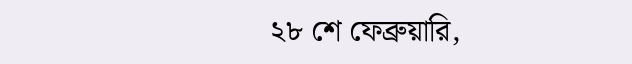২৮ শে ফেব্রুয়ারি,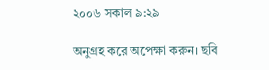২০০৬ সকাল ৯:২৯

অনুগ্রহ করে অপেক্ষা করুন। ছবি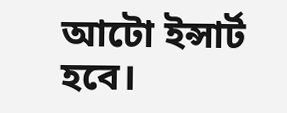আটো ইন্সার্ট হবে।